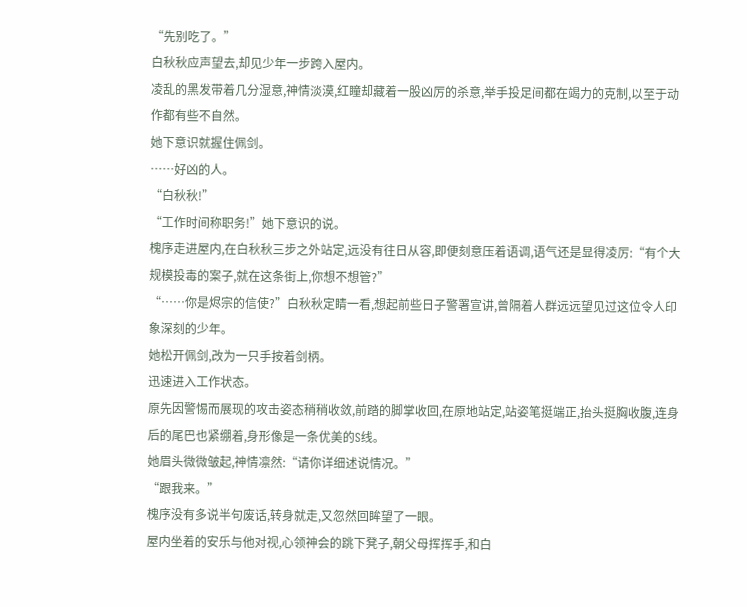“先别吃了。”
白秋秋应声望去,却见少年一步跨入屋内。
凌乱的黑发带着几分湿意,神情淡漠,红瞳却藏着一股凶厉的杀意,举手投足间都在竭力的克制,以至于动作都有些不自然。
她下意识就握住佩剑。
……好凶的人。
“白秋秋!”
“工作时间称职务!”她下意识的说。
槐序走进屋内,在白秋秋三步之外站定,远没有往日从容,即便刻意压着语调,语气还是显得凌厉:“有个大规模投毒的案子,就在这条街上,你想不想管?”
“……你是烬宗的信使?”白秋秋定睛一看,想起前些日子警署宣讲,曾隔着人群远远望见过这位令人印象深刻的少年。
她松开佩剑,改为一只手按着剑柄。
迅速进入工作状态。
原先因警惕而展现的攻击姿态稍稍收敛,前踏的脚掌收回,在原地站定,站姿笔挺端正,抬头挺胸收腹,连身后的尾巴也紧绷着,身形像是一条优美的S线。
她眉头微微皱起,神情凛然:“请你详细述说情况。”
“跟我来。”
槐序没有多说半句废话,转身就走,又忽然回眸望了一眼。
屋内坐着的安乐与他对视,心领神会的跳下凳子,朝父母挥挥手,和白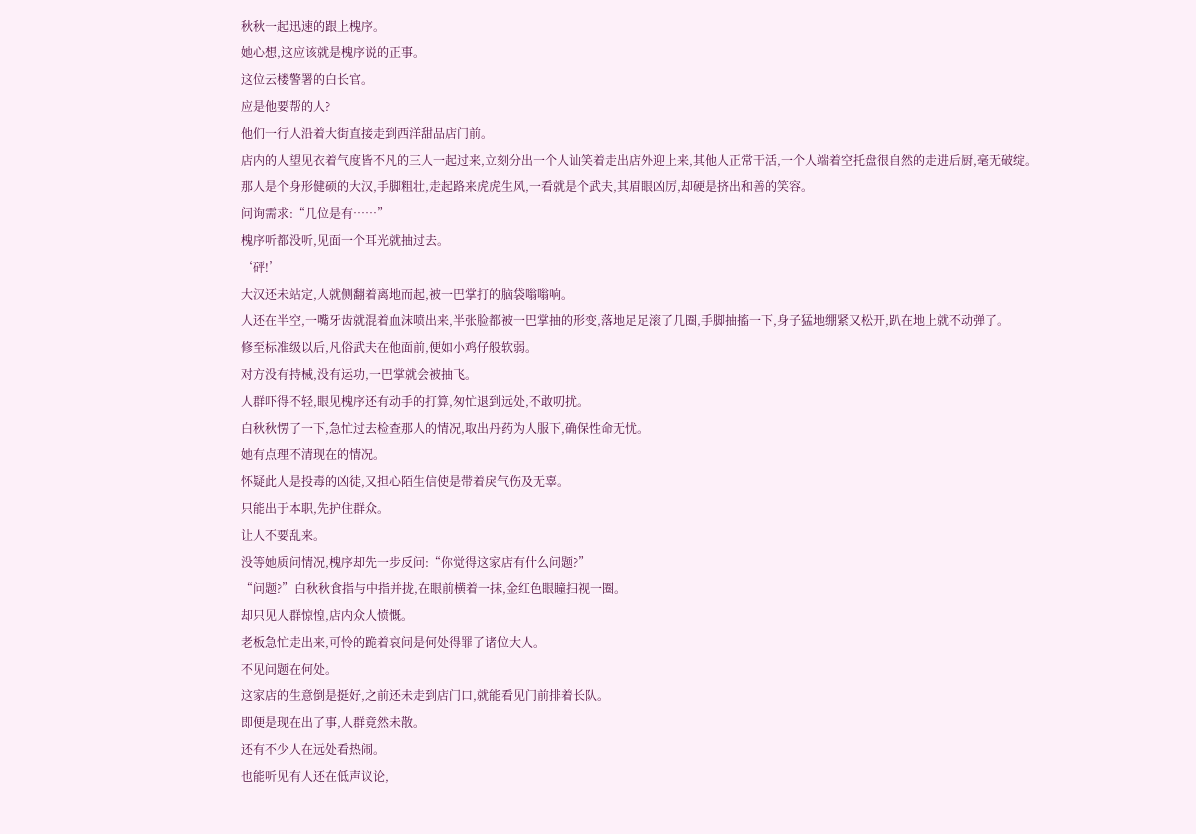秋秋一起迅速的跟上槐序。
她心想,这应该就是槐序说的正事。
这位云楼警署的白长官。
应是他要帮的人?
他们一行人沿着大街直接走到西洋甜品店门前。
店内的人望见衣着气度皆不凡的三人一起过来,立刻分出一个人讪笑着走出店外迎上来,其他人正常干活,一个人端着空托盘很自然的走进后厨,毫无破绽。
那人是个身形健硕的大汉,手脚粗壮,走起路来虎虎生风,一看就是个武夫,其眉眼凶厉,却硬是挤出和善的笑容。
问询需求:“几位是有……”
槐序听都没听,见面一个耳光就抽过去。
‘砰!’
大汉还未站定,人就侧翻着离地而起,被一巴掌打的脑袋嗡嗡响。
人还在半空,一嘴牙齿就混着血沫喷出来,半张脸都被一巴掌抽的形变,落地足足滚了几圈,手脚抽搐一下,身子猛地绷紧又松开,趴在地上就不动弹了。
修至标准级以后,凡俗武夫在他面前,便如小鸡仔般软弱。
对方没有持械,没有运功,一巴掌就会被抽飞。
人群吓得不轻,眼见槐序还有动手的打算,匆忙退到远处,不敢叨扰。
白秋秋愣了一下,急忙过去检查那人的情况,取出丹药为人服下,确保性命无忧。
她有点理不清现在的情况。
怀疑此人是投毒的凶徒,又担心陌生信使是带着戾气伤及无辜。
只能出于本职,先护住群众。
让人不要乱来。
没等她质问情况,槐序却先一步反问:“你觉得这家店有什么问题?”
“问题?”白秋秋食指与中指并拢,在眼前横着一抹,金红色眼瞳扫视一圈。
却只见人群惊惶,店内众人愤慨。
老板急忙走出来,可怜的跪着哀问是何处得罪了诸位大人。
不见问题在何处。
这家店的生意倒是挺好,之前还未走到店门口,就能看见门前排着长队。
即便是现在出了事,人群竟然未散。
还有不少人在远处看热闹。
也能听见有人还在低声议论,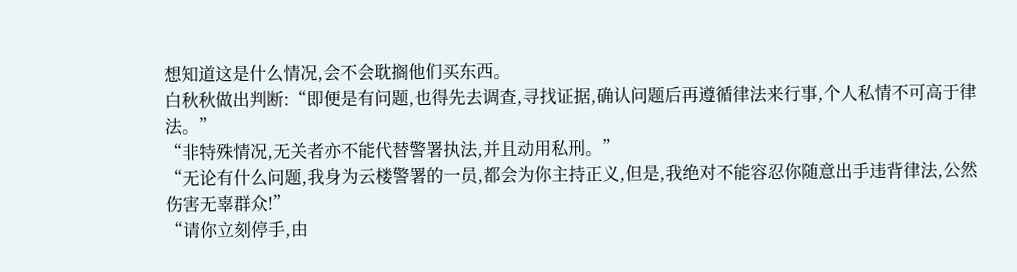想知道这是什么情况,会不会耽搁他们买东西。
白秋秋做出判断:“即便是有问题,也得先去调查,寻找证据,确认问题后再遵循律法来行事,个人私情不可高于律法。”
“非特殊情况,无关者亦不能代替警署执法,并且动用私刑。”
“无论有什么问题,我身为云楼警署的一员,都会为你主持正义,但是,我绝对不能容忍你随意出手违背律法,公然伤害无辜群众!”
“请你立刻停手,由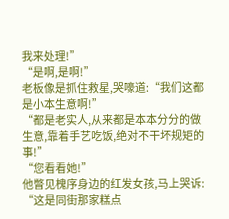我来处理!”
“是啊,是啊!”
老板像是抓住救星,哭嚎道:“我们这都是小本生意啊!”
“都是老实人,从来都是本本分分的做生意,靠着手艺吃饭,绝对不干坏规矩的事!”
“您看看她!”
他瞥见槐序身边的红发女孩,马上哭诉:
“这是同街那家糕点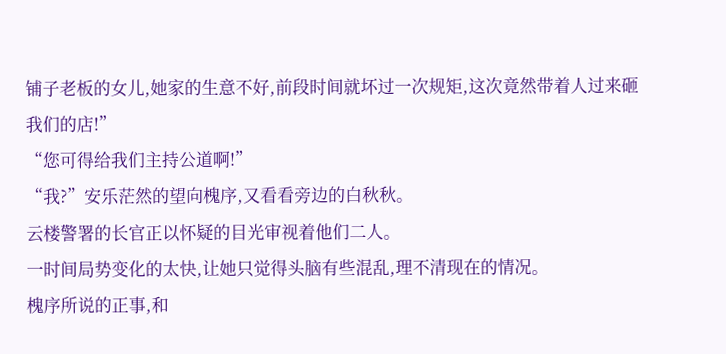铺子老板的女儿,她家的生意不好,前段时间就坏过一次规矩,这次竟然带着人过来砸我们的店!”
“您可得给我们主持公道啊!”
“我?”安乐茫然的望向槐序,又看看旁边的白秋秋。
云楼警署的长官正以怀疑的目光审视着他们二人。
一时间局势变化的太快,让她只觉得头脑有些混乱,理不清现在的情况。
槐序所说的正事,和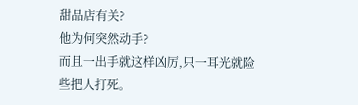甜品店有关?
他为何突然动手?
而且一出手就这样凶厉,只一耳光就险些把人打死。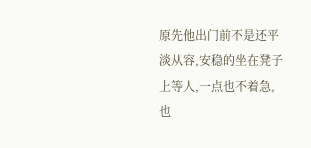原先他出门前不是还平淡从容,安稳的坐在凳子上等人,一点也不着急,也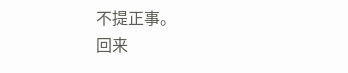不提正事。
回来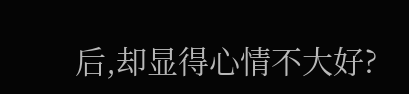后,却显得心情不大好?